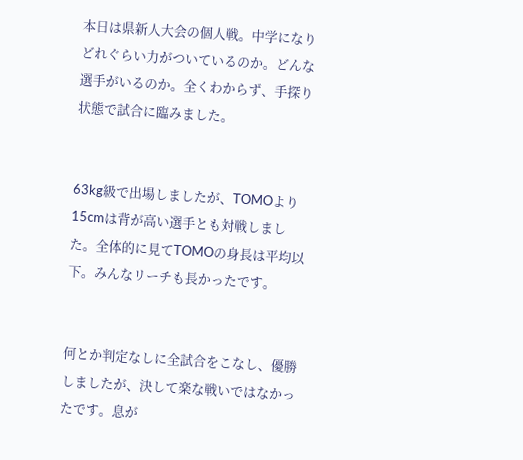本日は県新人大会の個人戦。中学になりどれぐらい力がついているのか。どんな選手がいるのか。全くわからず、手探り状態で試合に臨みました。


63kg級で出場しましたが、TOMOより15cmは背が高い選手とも対戦しました。全体的に見てTOMOの身長は平均以下。みんなリーチも長かったです。


何とか判定なしに全試合をこなし、優勝しましたが、決して楽な戦いではなかったです。息が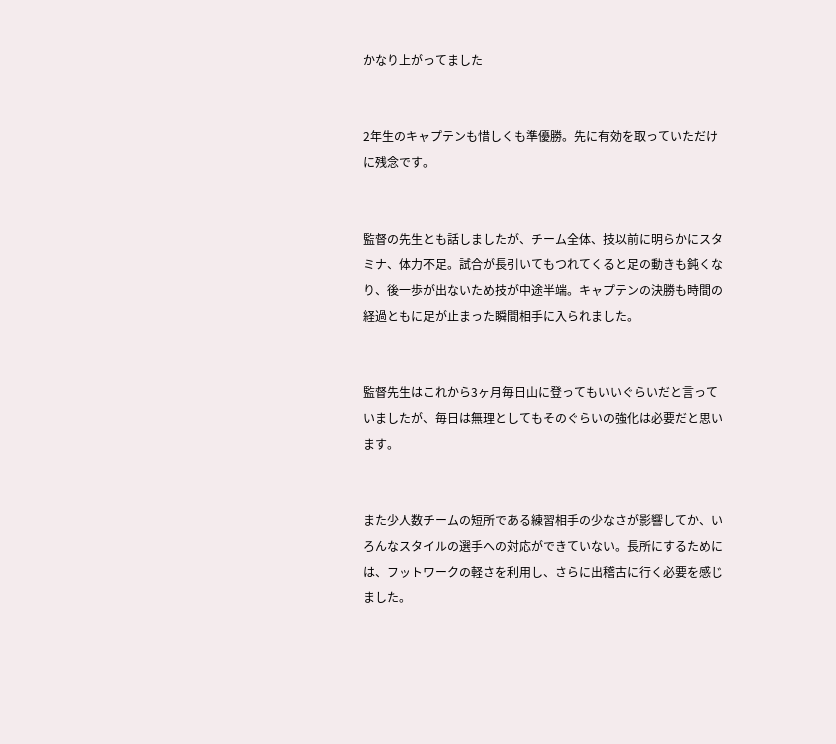かなり上がってました


2年生のキャプテンも惜しくも準優勝。先に有効を取っていただけに残念です。


監督の先生とも話しましたが、チーム全体、技以前に明らかにスタミナ、体力不足。試合が長引いてもつれてくると足の動きも鈍くなり、後一歩が出ないため技が中途半端。キャプテンの決勝も時間の経過ともに足が止まった瞬間相手に入られました。


監督先生はこれから3ヶ月毎日山に登ってもいいぐらいだと言っていましたが、毎日は無理としてもそのぐらいの強化は必要だと思います。


また少人数チームの短所である練習相手の少なさが影響してか、いろんなスタイルの選手への対応ができていない。長所にするためには、フットワークの軽さを利用し、さらに出稽古に行く必要を感じました。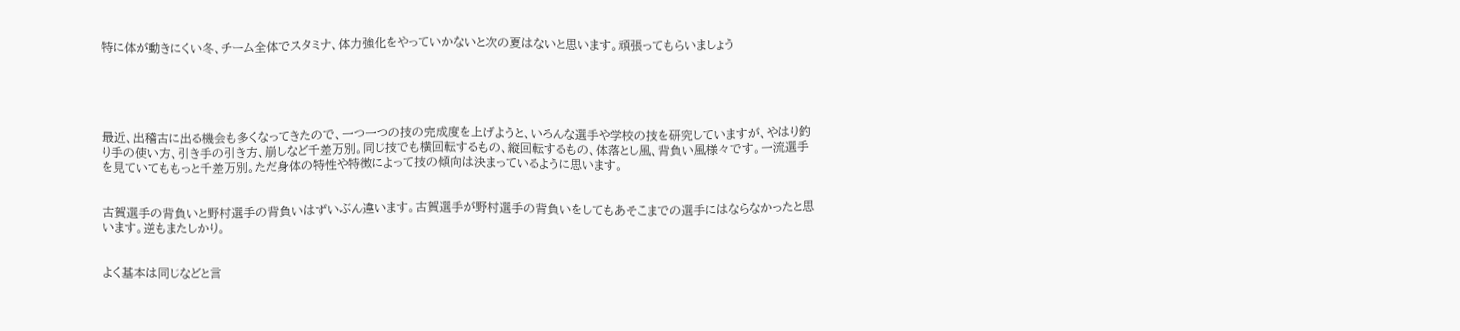特に体が動きにくい冬、チーム全体でスタミナ、体力強化をやっていかないと次の夏はないと思います。頑張ってもらいましょう





最近、出稽古に出る機会も多くなってきたので、一つ一つの技の完成度を上げようと、いろんな選手や学校の技を研究していますが、やはり釣り手の使い方、引き手の引き方、崩しなど千差万別。同じ技でも横回転するもの、縦回転するもの、体落とし風、背負い風様々です。一流選手を見ていてももっと千差万別。ただ身体の特性や特徴によって技の傾向は決まっているように思います。


古賀選手の背負いと野村選手の背負いはずいぶん違います。古賀選手が野村選手の背負いをしてもあそこまでの選手にはならなかったと思います。逆もまたしかり。


よく基本は同じなどと言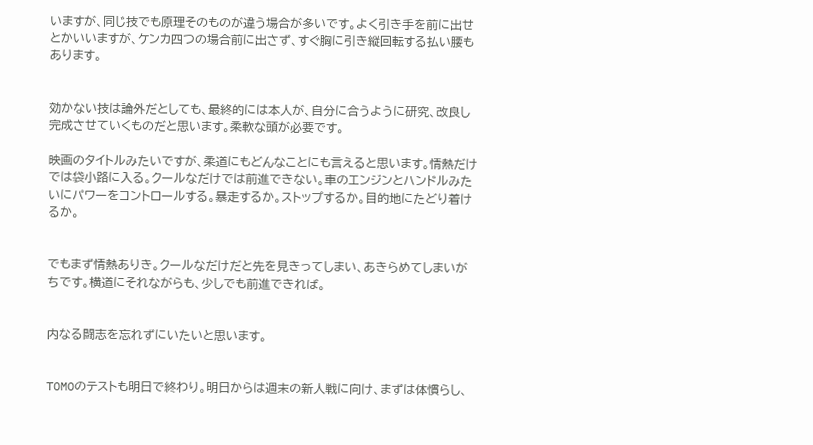いますが、同じ技でも原理そのものが違う場合が多いです。よく引き手を前に出せとかいいますが、ケンカ四つの場合前に出さず、すぐ胸に引き縦回転する払い腰もあります。


効かない技は論外だとしても、最終的には本人が、自分に合うように研究、改良し完成させていくものだと思います。柔軟な頭が必要です。

映画のタイトルみたいですが、柔道にもどんなことにも言えると思います。情熱だけでは袋小路に入る。クールなだけでは前進できない。車のエンジンとハンドルみたいにパワーをコントロールする。暴走するか。ストップするか。目的地にたどり着けるか。


でもまず情熱ありき。クールなだけだと先を見きってしまい、あきらめてしまいがちです。横道にそれながらも、少しでも前進できれば。


内なる闘志を忘れずにいたいと思います。


TOMOのテストも明日で終わり。明日からは週末の新人戦に向け、まずは体慣らし、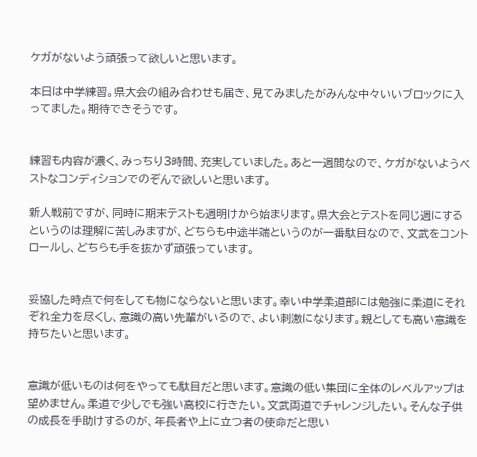ケガがないよう頑張って欲しいと思います。

本日は中学練習。県大会の組み合わせも届き、見てみましたがみんな中々いいブロックに入ってました。期待できそうです。


練習も内容が濃く、みっちり3時間、充実していました。あと一週間なので、ケガがないようベストなコンディションでのぞんで欲しいと思います。

新人戦前ですが、同時に期末テストも週明けから始まります。県大会とテストを同じ週にするというのは理解に苦しみますが、どちらも中途半端というのが一番駄目なので、文武をコントロールし、どちらも手を抜かず頑張っています。


妥協した時点で何をしても物にならないと思います。幸い中学柔道部には勉強に柔道にそれぞれ全力を尽くし、意識の高い先輩がいるので、よい刺激になります。親としても高い意識を持ちたいと思います。


意識が低いものは何をやっても駄目だと思います。意識の低い集団に全体のレベルアップは望めません。柔道で少しでも強い高校に行きたい。文武両道でチャレンジしたい。そんな子供の成長を手助けするのが、年長者や上に立つ者の使命だと思い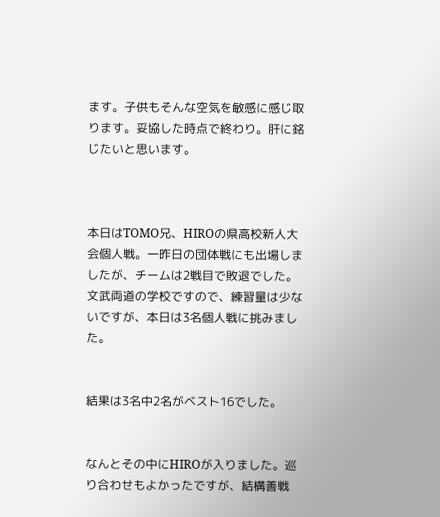ます。子供もそんな空気を敏感に感じ取ります。妥協した時点で終わり。肝に銘じたいと思います。



本日はTOMO兄、HIROの県高校新人大会個人戦。一昨日の団体戦にも出場しましたが、チームは2戦目で敗退でした。文武両道の学校ですので、練習量は少ないですが、本日は3名個人戦に挑みました。


結果は3名中2名がベスト16でした。


なんとその中にHIROが入りました。巡り合わせもよかったですが、結構善戦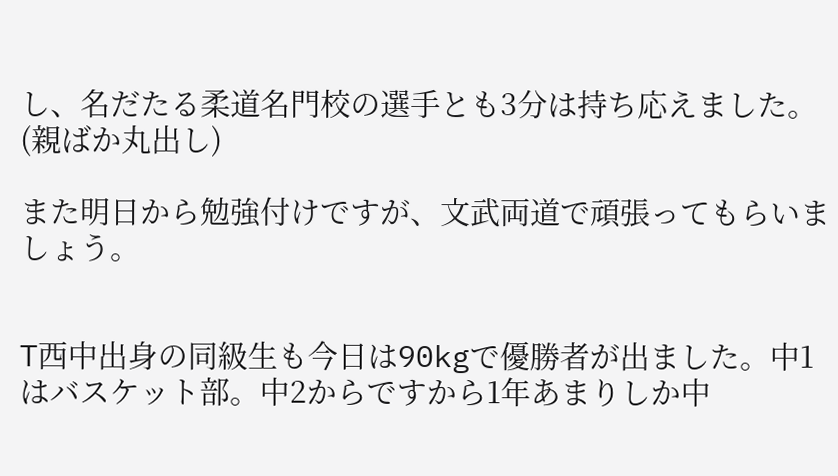し、名だたる柔道名門校の選手とも3分は持ち応えました。(親ばか丸出し)

また明日から勉強付けですが、文武両道で頑張ってもらいましょう。


T西中出身の同級生も今日は90kgで優勝者が出ました。中1はバスケット部。中2からですから1年あまりしか中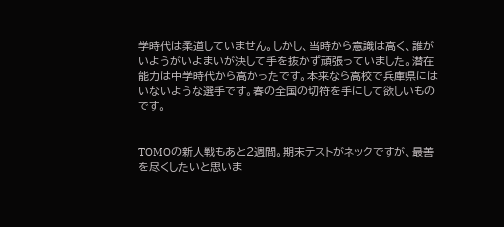学時代は柔道していません。しかし、当時から意識は高く、誰がいようがいよまいが決して手を抜かず頑張っていました。潜在能力は中学時代から高かったです。本来なら高校で兵庫県にはいないような選手です。春の全国の切符を手にして欲しいものです。


TOMOの新人戦もあと2週間。期末テストがネックですが、最善を尽くしたいと思いま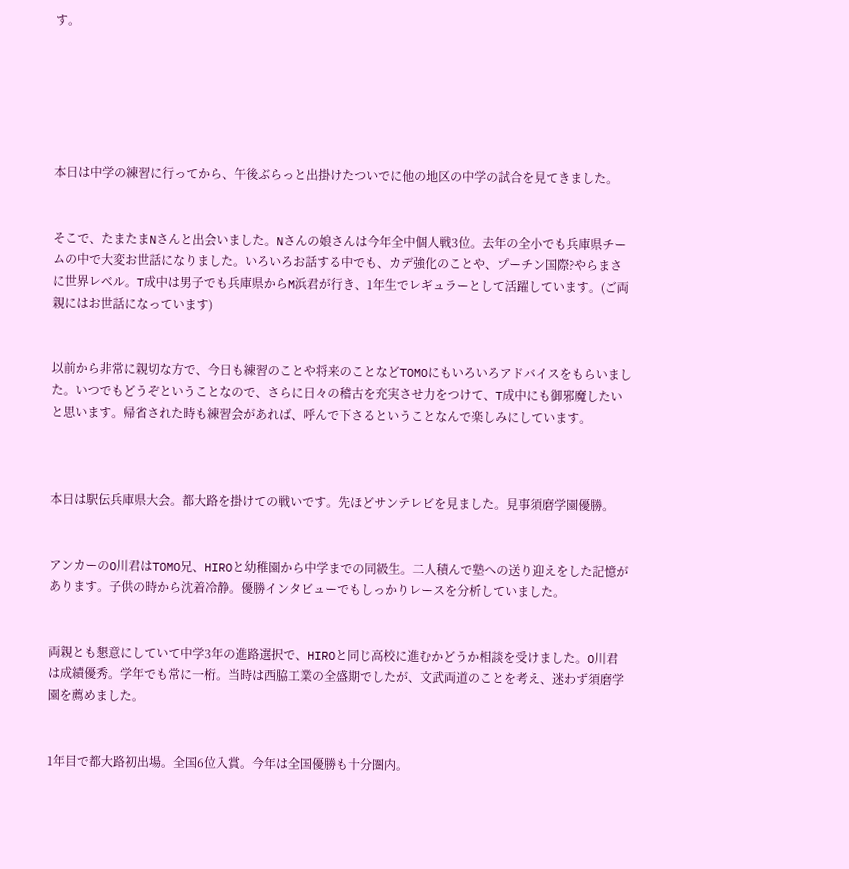す。






本日は中学の練習に行ってから、午後ぶらっと出掛けたついでに他の地区の中学の試合を見てきました。


そこで、たまたまNさんと出会いました。Nさんの娘さんは今年全中個人戦3位。去年の全小でも兵庫県チームの中で大変お世話になりました。いろいろお話する中でも、カデ強化のことや、プーチン国際?やらまさに世界レベル。T成中は男子でも兵庫県からM浜君が行き、1年生でレギュラーとして活躍しています。(ご両親にはお世話になっています)


以前から非常に親切な方で、今日も練習のことや将来のことなどTOMOにもいろいろアドバイスをもらいました。いつでもどうぞということなので、さらに日々の稽古を充実させ力をつけて、T成中にも御邪魔したいと思います。帰省された時も練習会があれば、呼んで下さるということなんで楽しみにしています。



本日は駅伝兵庫県大会。都大路を掛けての戦いです。先ほどサンテレビを見ました。見事須磨学園優勝。


アンカーのO川君はTOMO兄、HIROと幼稚園から中学までの同級生。二人積んで塾への送り迎えをした記憶があります。子供の時から沈着冷静。優勝インタビューでもしっかりレースを分析していました。


両親とも懇意にしていて中学3年の進路選択で、HIROと同じ高校に進むかどうか相談を受けました。O川君は成績優秀。学年でも常に一桁。当時は西脇工業の全盛期でしたが、文武両道のことを考え、迷わず須磨学園を薦めました。


1年目で都大路初出場。全国6位入賞。今年は全国優勝も十分圏内。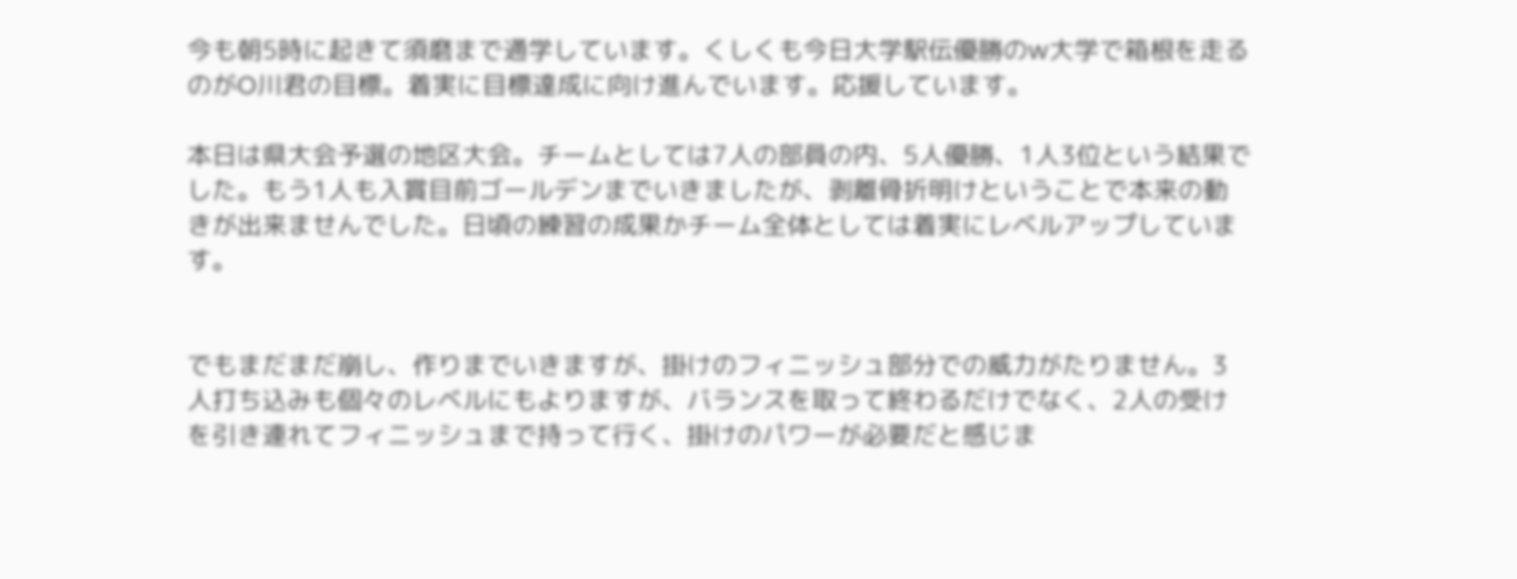今も朝5時に起きて須磨まで通学しています。くしくも今日大学駅伝優勝のw大学で箱根を走るのがO川君の目標。着実に目標達成に向け進んでいます。応援しています。

本日は県大会予選の地区大会。チームとしては7人の部員の内、5人優勝、1人3位という結果でした。もう1人も入賞目前ゴールデンまでいきましたが、剥離骨折明けということで本来の動きが出来ませんでした。日頃の練習の成果かチーム全体としては着実にレベルアップしています。


でもまだまだ崩し、作りまでいきますが、掛けのフィニッシュ部分での威力がたりません。3人打ち込みも個々のレベルにもよりますが、バランスを取って終わるだけでなく、2人の受けを引き連れてフィニッシュまで持って行く、掛けのパワーが必要だと感じま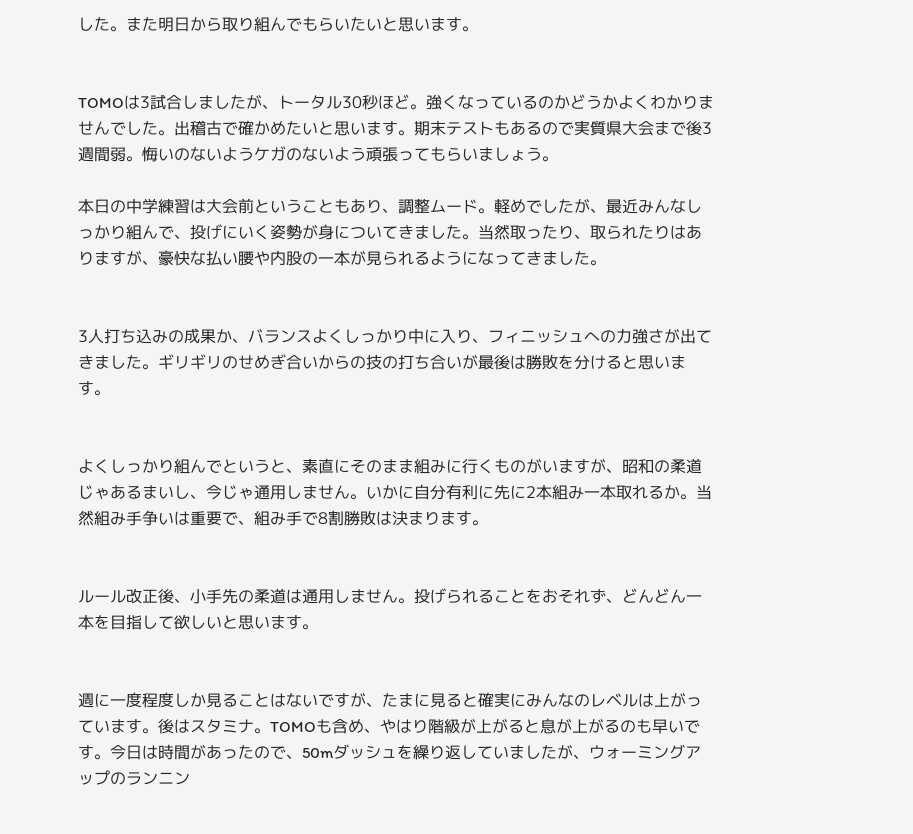した。また明日から取り組んでもらいたいと思います。


TOMOは3試合しましたが、トータル30秒ほど。強くなっているのかどうかよくわかりませんでした。出稽古で確かめたいと思います。期末テストもあるので実質県大会まで後3週間弱。悔いのないようケガのないよう頑張ってもらいましょう。

本日の中学練習は大会前ということもあり、調整ムード。軽めでしたが、最近みんなしっかり組んで、投げにいく姿勢が身についてきました。当然取ったり、取られたりはありますが、豪快な払い腰や内股の一本が見られるようになってきました。


3人打ち込みの成果か、バランスよくしっかり中に入り、フィニッシュへの力強さが出てきました。ギリギリのせめぎ合いからの技の打ち合いが最後は勝敗を分けると思います。


よくしっかり組んでというと、素直にそのまま組みに行くものがいますが、昭和の柔道じゃあるまいし、今じゃ通用しません。いかに自分有利に先に2本組み一本取れるか。当然組み手争いは重要で、組み手で8割勝敗は決まります。


ルール改正後、小手先の柔道は通用しません。投げられることをおそれず、どんどん一本を目指して欲しいと思います。


週に一度程度しか見ることはないですが、たまに見ると確実にみんなのレベルは上がっています。後はスタミナ。TOMOも含め、やはり階級が上がると息が上がるのも早いです。今日は時間があったので、50mダッシュを繰り返していましたが、ウォーミングアップのランニン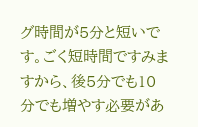グ時間が5分と短いです。ごく短時間ですみますから、後5分でも10分でも増やす必要があ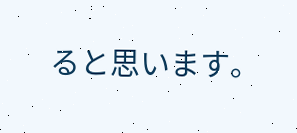ると思います。